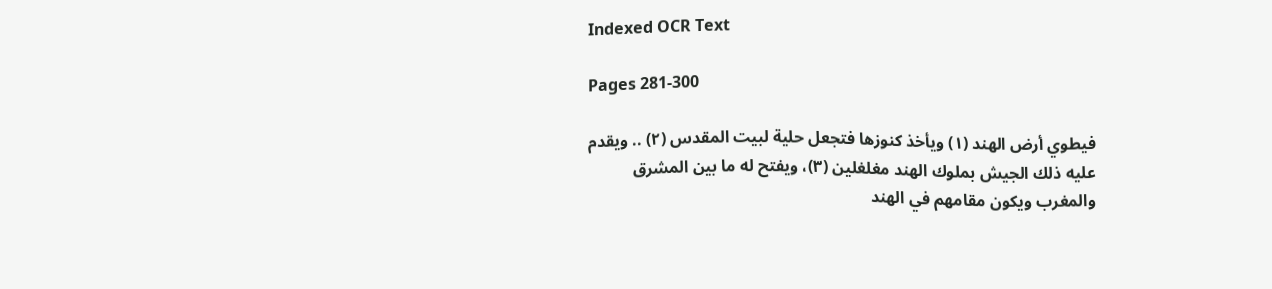Indexed OCR Text

Pages 281-300

فيطوي أرض الهند (١) ويأخذ كنوزها فتجعل حلية لبيت المقدس (٢) .. ويقدم
عليه ذلك الجيش بملوك الهند مغلغلين (٣)، ويفتح له ما بين المشرق
والمغرب ويكون مقامهم في الهند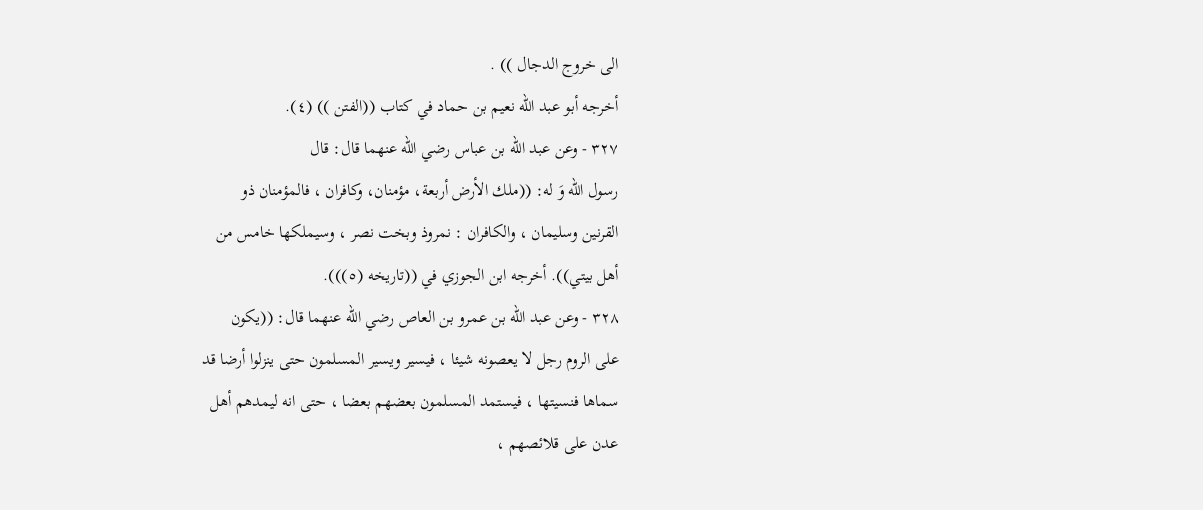الى خروج الدجال )) .
أخرجه أبو عبد الله نعيم بن حماد في كتاب ((الفتن )) (٤).
٣٢٧ - وعن عبد الله بن عباس رضي الله عنهما قال: قال
رسول اللّه وَ له: ((ملك الأرض أربعة، مؤمنان، وكافران ، فالمؤمنان ذو
القرنين وسليمان ، والكافران : نمروذ وبخت نصر ، وسيملكها خامس من
أهل بيتي)). أخرجه ابن الجوزي في ((تاريخه (٥))).
٣٢٨ - وعن عبد الله بن عمرو بن العاص رضي الله عنهما قال: ((يكون
على الروم رجل لا يعصونه شيئا ، فيسير ويسير المسلمون حتى ينزلوا أرضا قد
سماها فنسيتها ، فيستمد المسلمون بعضهم بعضا ، حتى انه ليمدهم أهل
عدن على قلائصهم ،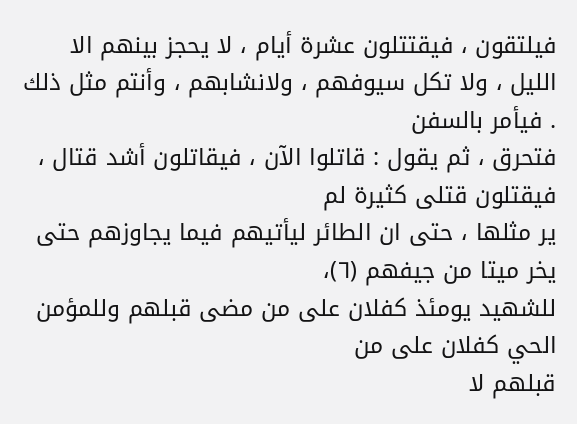فيلتقون ، فيقتتلون عشرة أيام ، لا يحجز بينهم الا
الليل ، ولا تكل سيوفهم ، ولانشابهم ، وأنتم مثل ذلك . فيأمر بالسفن
فتحرق ، ثم يقول : قاتلوا الآن ، فيقاتلون أشد قتال ، فيقتلون قتلى كثيرة لم
ير مثلها ، حتى ان الطائر ليأتيهم فيما يجاوزهم حتى يخر ميتا من جيفهم (٦)،
للشهيد يومئذ كفلان على من مضى قبلهم وللمؤمن الحي كفلان على من
قبلهم لا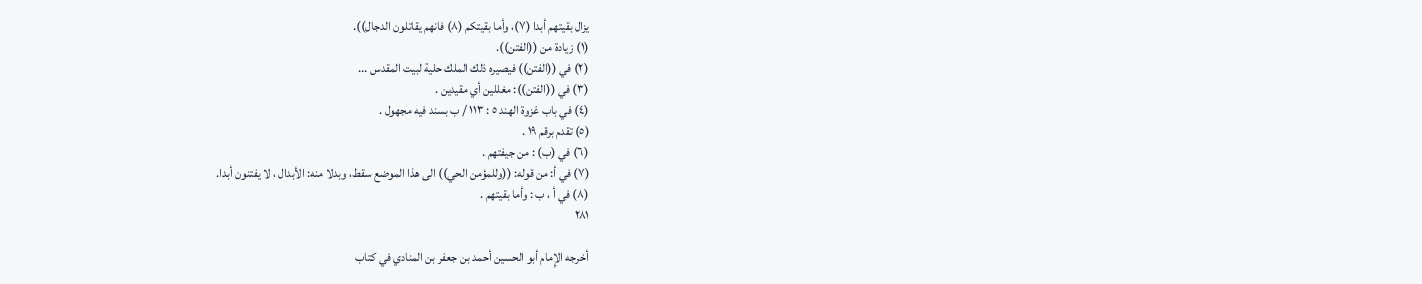يزال بقيتهم أبدا (٧)، وأما بقيتكم (٨) فانهم يقاتلون الدجال)).
(١) زيادة من ((الفتن)).
(٢) في ((الفتن)) فيصيره ذلك الملك حلية لبيت المقدس ...
(٣) في ((الفتن)): مغللين أي مقيدين .
(٤) في باب غزوة الهند ٥ : ١١٣ / ب بسند فيه مجهول .
(٥) تقدم برقم ١٩ .
(٦) في (ب) : من جيفتهم .
(٧) في أ: من قوله: ((وللمؤمن الحي)) الى هذا الموضع سقط، وبدلا منه: الأبدال ، لا يفتنون أبدا.
(٨) في أ ، ب : وأما بقيتهم .
٢٨١

أخرجه الإِمام أبو الحسين أحمد بن جعفر بن المنادي في كتاب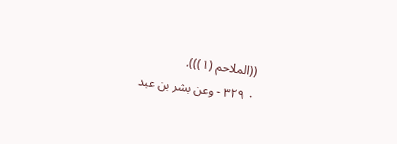((الملاحم (١))).
٠ ٣٢٩ - وعن بشر بن عبد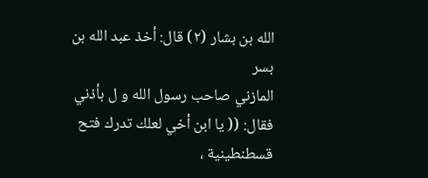الله بن بشار (٢) قال: أخذ عبد الله بن بسر
المازني صاحب رسول الله و ل بأذني فقال: (( يا ابن أخي لعلك تدرك فتح
قسطنطينية ،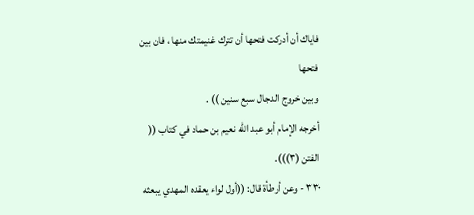فاياك أن أدركت فتحها أن تترك غنيمتك منها ، فان بين فتحها
وبين خروج الدجال سبع سنين )) .
أخرجه الإمام أبو عبد الله نعيم بن حماد في كتاب (( الفتن (٣))).
٣٣٠ - وعن أرطأة قال: ((أول لواء يعقده المهدي يبعثه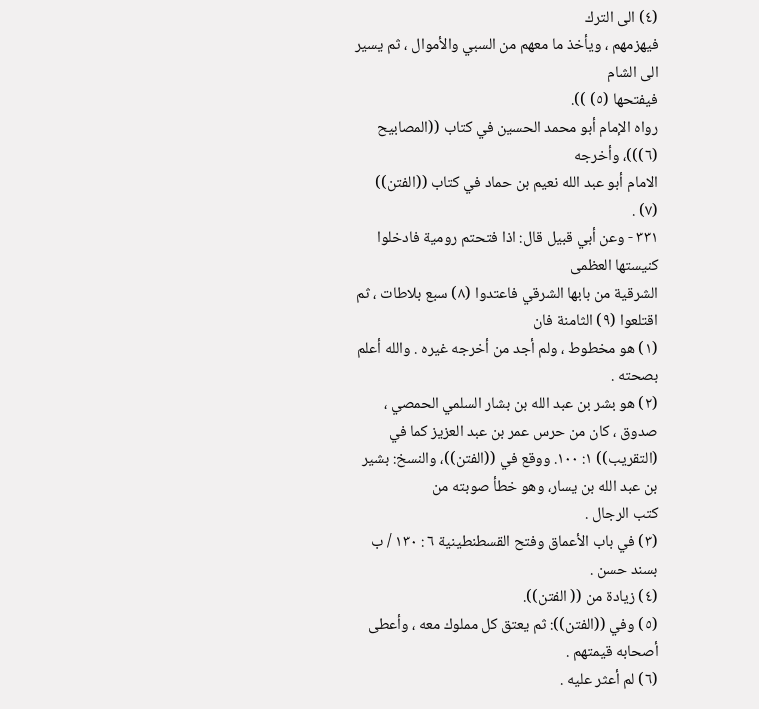(٤) الى الترك
فيهزمهم ، ويأخذ ما معهم من السبي والأموال ، ثم يسير الى الشام
فيفتحها (٥) )).
رواه الإمام أبو محمد الحسين في كتاب ((المصابيح (٦)))، وأخرجه
الامام أبو عبد الله نعيم بن حماد في كتاب ((الفتن)) (٧) .
٣٣١ - وعن أبي قبيل قال: اذا فتحتم رومية فادخلوا كنيستها العظمى
الشرقية من بابها الشرقي فاعتدوا (٨) سبع بلاطات ، ثم اقتلعوا (٩) الثامنة فان
(١) هو مخطوط ، ولم أجد من أخرجه غيره . والله أعلم بصحته .
(٢) هو بشر بن عبد الله بن بشار السلمي الحمصي ، صدوق ، كان من حرس عمر بن عبد العزيز كما في
(التقريب)) ١: ١٠٠. ووقع في ((الفتن))، والنسخ: بشير بن عبد الله بن يسار، وهو خطأ صوبته من
كتب الرجال .
(٣) في باب الأعماق وفتح القسطنطينية ٦ : ١٣٠ / ب بسند حسن .
(٤) زيادة من (( الفتن)).
(٥) وفي ((الفتن)): ثم يعتق كل مملوك معه ، وأعطى أصحابه قيمتهم .
(٦) لم أعثر عليه .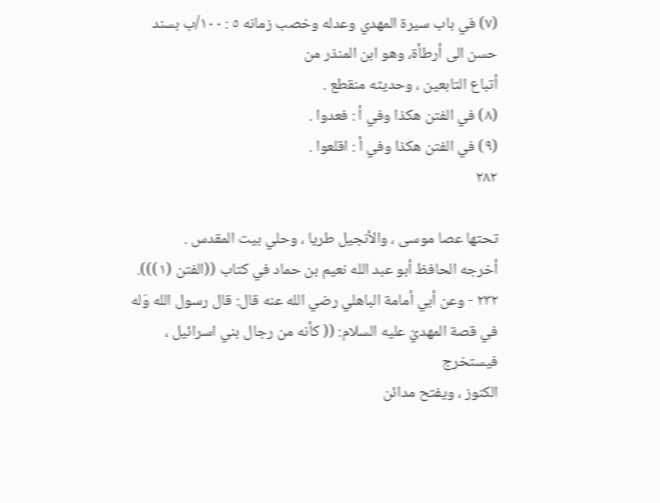(٧) في باب سيرة المهدي وعدله وخصب زمانه ٥ : ١٠٠/ب بسند حسن الى أرطأة، وهو ابن المنذر من
أتباع التابعين ، وحديثه منقطع .
(٨) في الفتن هكذا وفي أ : فعدوا .
(٩) في الفتن هكذا وفي أ : اقلعوا .
٢٨٢

تحتها عصا موسى ، والأنجيل طريا ، وحلي بيت المقدس .
أخرجه الحافظ أبو عبد الله نعيم بن حماد في كتاب ((الفتن (١))).
٢٣٢ - وعن أبي أمامة الباهلي رضي الله عنه قال: قال رسول الله وَله
في قصة المهديّ عليه السلام: (( كأنه من رجال بني اسرائيل ، فيستخرج
الكنوز ، ويفتح مدائن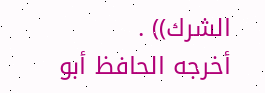الشرك)) .
أخرجه الحافظ أبو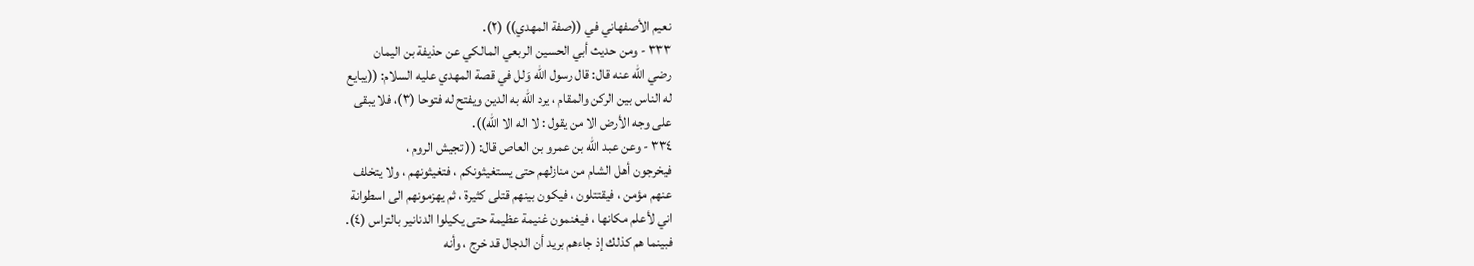نعيم الأصفهاني في ((صفة المهدي)) (٢).
٣٣٣ - ومن حديث أبي الحسين الربعي المالكي عن حذيفة بن اليمان
رضي الله عنه قال: قال رسول الله وَلل في قصة المهدي عليه السلام: ((يبايع
له الناس بين الركن والمقام ، يرد الله به الدين ويفتح له فتوحا (٣)، فلا يبقى
على وجه الأرض الا من يقول : لا اله الا الله)).
٣٣٤ - وعن عبد الله بن عمرو بن العاص قال: (( تجيش الروم ،
فيخرجون أهل الشام من منازلهم حتى يستغيثونكم ، فتغيثونهم ، ولا يتخلف
عنهم مؤمن ، فيقتتلون ، فيكون بينهم قتلى كثيرة ، ثم يهزمونهم الى اسطوانة
اني لأعلم مكانها ، فيغنمون غنيمة عظيمة حتى يكيلوا الدنانير بالتراس (٤).
فبينما هم كذلك إذ جاءهم بريد أن الدجال قد خرج ، وأنه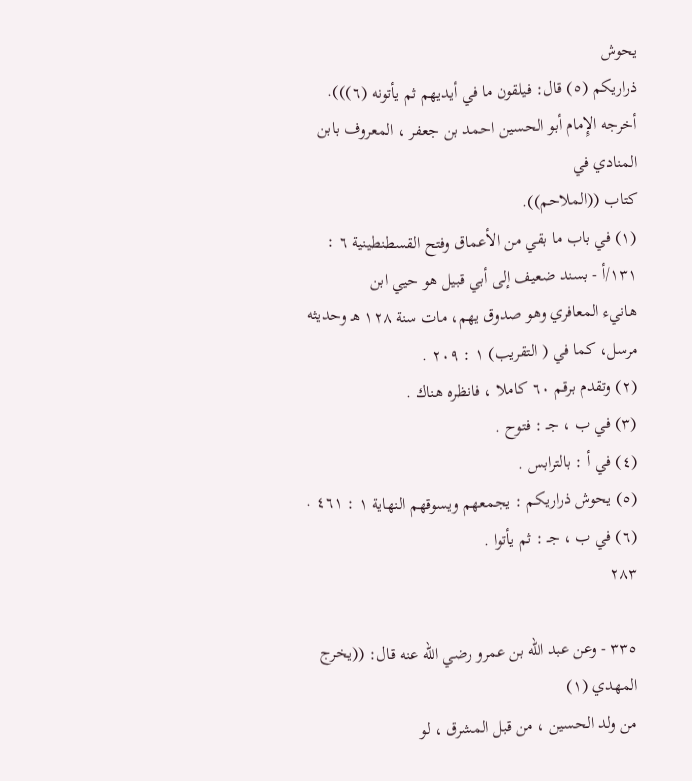يحوش
ذراريكم (٥) قال: فيلقون ما في أيديهم ثم يأتونه (٦))).
أخرجه الإِمام أبو الحسين احمد بن جعفر ، المعروف بابن المنادي في
كتاب ((الملاحم)).
(١) في باب ما بقي من الأعماق وفتح القسطنطينية ٦ : ١٣١/أ - بسند ضعيف إلى أبي قبيل هو حيي ابن
هانيء المعافري وهو صدوق يهم، مات سنة ١٢٨ هـ وحديثه مرسل، كما في ( التقريب) ١ : ٢٠٩ .
(٢) وتقدم برقم ٦٠ كاملا ، فانظره هناك .
(٣) في ب ، جـ : فتوح .
(٤) في أ : بالترابس .
(٥) يحوش ذراريكم : يجمعهم ويسوقهم النهاية ١ : ٤٦١ .
(٦) في ب ، جـ : ثم يأتوا .
٢٨٣

٣٣٥ - وعن عبد الله بن عمرو رضي الله عنه قال: ((يخرج المهدي (١)
من ولد الحسين ، من قبل المشرق ، لو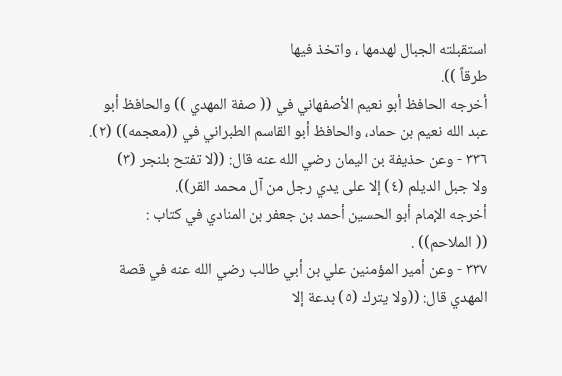استقبلته الجبال لهدمها ، واتخذ فيها
طرقاً )).
أخرجه الحافظ أبو نعيم الأصفهاني في (( صفة المهدي )) والحافظ أبو
عبد الله نعيم بن حماد، والحافظ أبو القاسم الطبراني في ((معجمه)) (٢).
٣٣٦ - وعن حذيفة بن اليمان رضي الله عنه قال: ((لا تفتح بلنجر (٣)
ولا جبل الديلم (٤) إلا على يدي رجل من آل محمد القر)).
أخرجه الإمام أبو الحسين أحمد بن جعفر بن المنادي في كتاب :
(( الملاحم)) .
٣٣٧ - وعن أمير المؤمنين علي بن أبي طالب رضي الله عنه في قصة
المهدي قال: ((ولا يترك (٥) بدعة إلا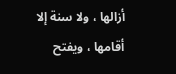أزالها ، ولا سنة إلا أقامها ، ويفتح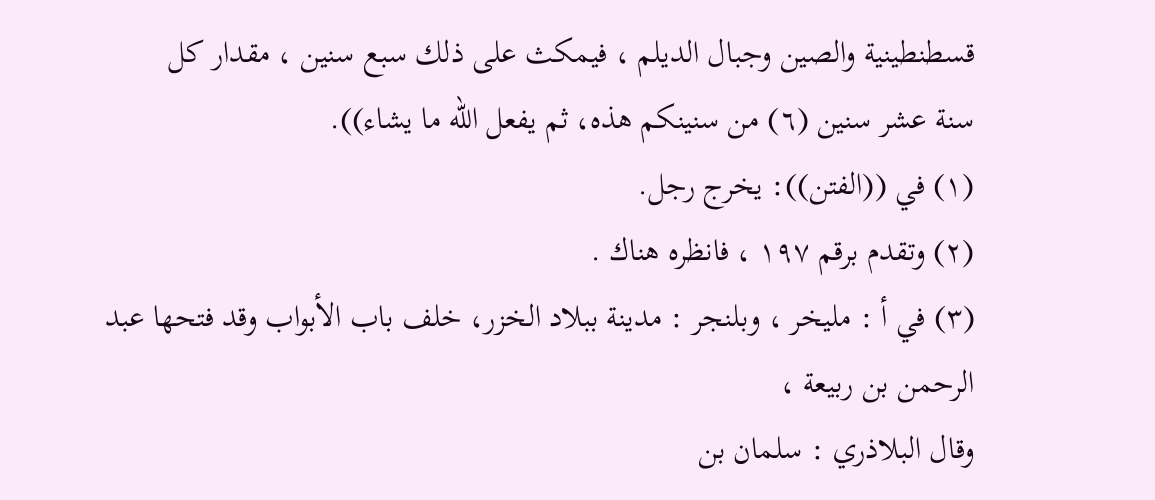قسطنطينية والصين وجبال الديلم ، فيمكث على ذلك سبع سنين ، مقدار كل
سنة عشر سنين (٦) من سنينكم هذه، ثم يفعل الله ما يشاء)).
(١) في ((الفتن)): يخرج رجل.
(٢) وتقدم برقم ١٩٧ ، فانظره هناك .
(٣) في أ : مليخر ، وبلنجر : مدينة ببلاد الخزر، خلف باب الأبواب وقد فتحها عبد الرحمن بن ربيعة ،
وقال البلاذري : سلمان بن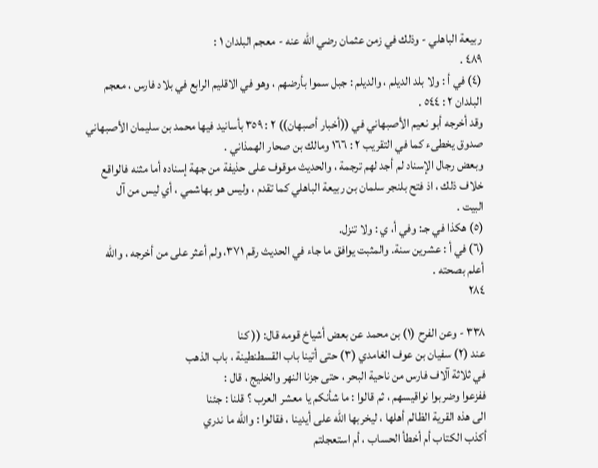ربيعة الباهلي - وذلك في زمن عثمان رضي الله عنه - معجم البلدان ١ :
٤٨٩ .
(٤) في أ : ولا بلد الديلم ، والديلم : جبل سموا بأرضهم ، وهو في الاقليم الرابع في بلاد فارس ، معجم
البلدان ٢ : ٥٤٤ .
وقد أخرجه أبو نعيم الأصبهاني في ((أخبار أصبهان)) ٢ : ٣٥٩ بأسانيد فيها محمد بن سليمان الأصبهاني
صدوق يخطىء كما في التقريب ٢ : ١٦٦ ومالك بن صحار الهمذاني .
وبعض رجال الإسناد لم أجد لهم ترجمة ، والحديث موقوف على حذيفة من جهة إسناده أما مثنه فالواقع
خلاف ذلك ، اذ فتح بلنجر سلمان بن ربيعة الباهلي كما تقدم ، وليس هو بهاشمي ، أي ليس من آل
البيت .
(٥) هكذا في جـ: وفي أ، ي : ولا تنزل.
(٦) في أ : عشرين سنة. والمثبت يوافق ما جاء في الحديث رقم ٣٧١، ولم أعثر على من أخرجه ، والله
أعلم بصحته .
٢٨٤

٣٣٨ - وعن الفرح (١) بن محمد عن بعض أشياخ قومه قال: (( كنا
عند (٢) سفيان بن عوف الغامدي (٣) حتى أتينا باب القسطنطينة ، باب الذهب
في ثلاثة آلاف فارس من ناحية البحر ، حتى جزنا النهر والخليج ، قال :
ففزعوا وضربوا نواقيسهم ، ثم قالوا : ما شأنكم يا معشر العرب ؟ قلنا : جئنا
الى هذه القرية الظالم أهلها ، ليخربها الله على أيدينا ، فقالوا : والله ما ندري
أكذب الكتاب أم أخطأ الحساب ، أم استعجلتم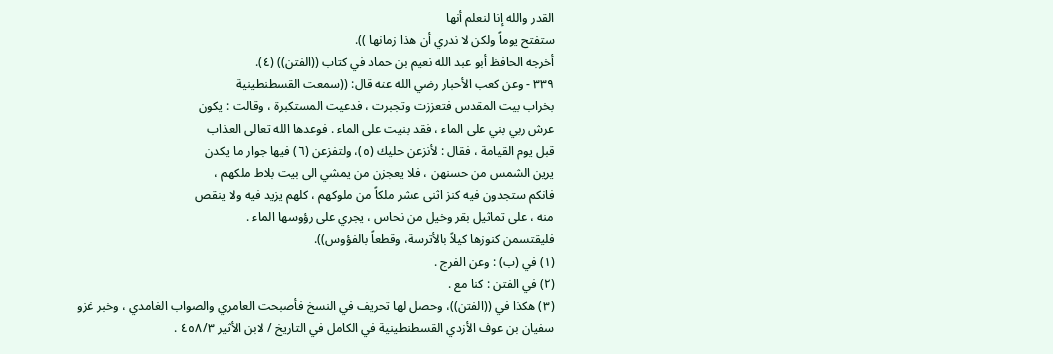القدر والله إنا لنعلم أنها
ستفتح يوماً ولكن لا ندري أن هذا زمانها )).
أخرجه الحافظ أبو عبد الله نعيم بن حماد في كتاب ((الفتن)) (٤).
٣٣٩ - وعن كعب الأحبار رضي الله عنه قال: ((سمعت القسطنطينية
بخراب بيت المقدس فتعززت وتجبرت ، فدعيت المستكبرة ، وقالت : يكون
عرش ربي بني على الماء ، فقد بنيت على الماء . فوعدها الله تعالى العذاب
قبل يوم القيامة ، فقال : لأنزعن حليك (٥)، ولتفزعن (٦) فيها جوار ما يكدن
يرين الشمس من حسنهن ، فلا يعجزن من يمشي الى بيت بلاط ملكهم ،
فانکم ستجدون فیه کنز اثنی عشر ملكاً من ملوکھم ، کلھم یزید فيه ولا ينقص
منه ، على تماثيل بقر وخيل من نحاس ، يجري على رؤوسها الماء .
فليقتسمن كنوزها كيلاً بالأترسة، وقطعاً بالفؤوس)).
(١) في (ب) : وعن الفرج .
(٢) في الفتن : كنا مع .
(٣) هكذا في ((الفتن))، وحصل لها تحريف في النسخ فأصبحت العامري والصواب الغامدي ، وخبر غزو
سفيان بن عوف الأزدي القسطنطينية في الكامل في التاريخ / لابن الأثير ٤٥٨/٣ .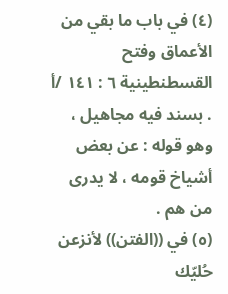(٤) في باب ما بقي من الأعماق وفتح القسطنطينية ٦ : ١٤١ /أ . بسند فيه مجاهيل ، وهو قوله : عن بعض
أشياخ قومه ، لا يدرى من هم .
(٥) في ((الفتن)) لأنزعن حُليّك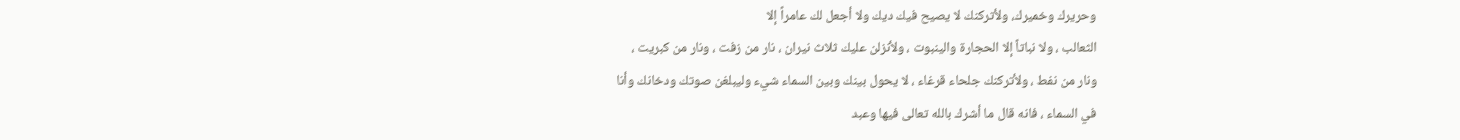وحريرك وخميرك، ولأتركنك لا يصيح فيك ديك ولا أجعل لك عامراً إلا
الثعالب ، ولا نباتاً إلا الحجارة والينبوت ، ولأنزلن عليك ثلاث نيران ، نار من زفت ، ونار من كبريت ،
ونار من نفط ، ولأتركنك جلحاء قرغاء ، لا يحول بينك وبين السماء شيء وليبلغن صوتك ودخانك وأنا
في السماء ، فانه قال ما أشرك بالله تعالى فيها وعبد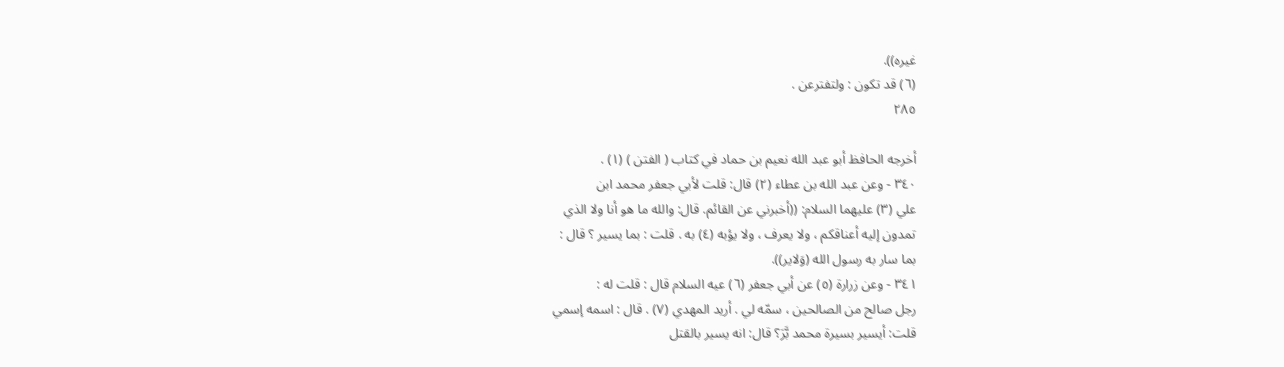غيره)).
(٦) قد تكون : ولتفترعن .
٢٨٥

أخرجه الحافظ أبو عبد الله نعيم بن حماد في كتاب ( الفتن ) (١) .
٣٤٠ - وعن عبد الله بن عطاء (٢) قال: قلت لأبي جعفر محمد ابن
علي (٣) عليهما السلام: ((أخبرني عن القائم. قال: والله ما هو أنا ولا الذي
تمدون إليه أعناقكم ، ولا يعرف ، ولا يؤبه (٤) به . قلت : بما يسير ؟ قال :
بما سار به رسول الله (وَلاير)).
٣٤١ - وعن زرارة (٥) عن أبي جعفر (٦) عيه السلام قال : قلت له :
رجل صالح من الصالحين ، سمّه لي . أريد المهدي (٧) . قال : اسمه إسمي
قلت: أيسير بسيرة محمد بَّرَ؟ قال: انه يسير بالقتل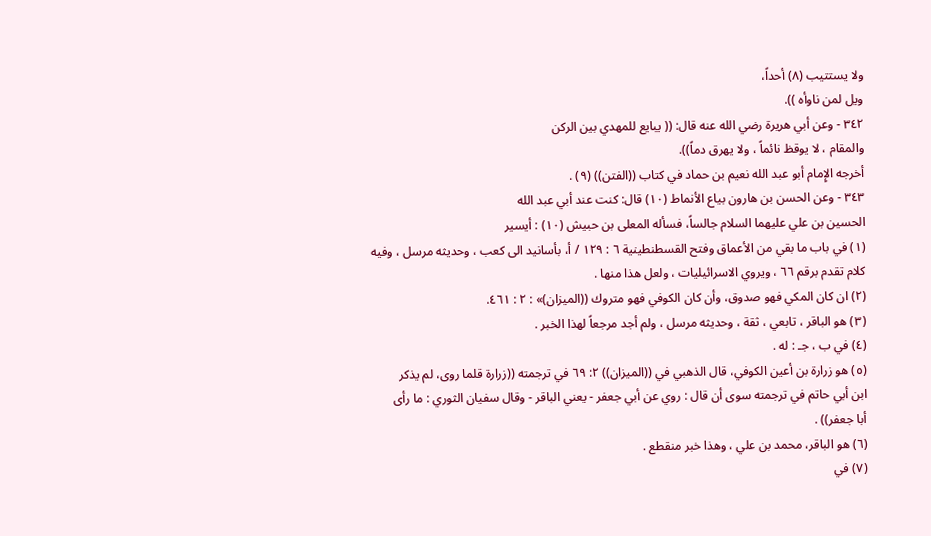ولا يستتيب (٨) أحداً،
ويل لمن ناوأه )).
٣٤٢ - وعن أبي هريرة رضي الله عنه قال: (( يبايع للمهدي بين الركن
والمقام ، لا يوقظ نائماً ، ولا يهرق دماً)).
أخرجه الإِمام أبو عبد الله نعيم بن حماد في كتاب ((الفتن)) (٩) .
٣٤٣ - وعن الحسن بن هارون بياع الأنماط (١٠) قال: كنت عند أبي عبد الله
الحسين بن علي عليهما السلام جالساً، فسأله المعلى بن حبيش (١٠) : أيسير
(١) في باب ما بقي من الأعماق وفتح القسطنطينية ٦ : ١٢٩ / أ، بأسانيد الى كعب ، وحديثه مرسل ، وفيه
كلام تقدم برقم ٦٦ ، ويروي الاسرائيليات ، ولعل هذا منها .
(٢) ان كان المكي فهو صدوق، وأن كان الكوفي فهو متروك ((الميزان)» : ٢ : ٤٦١.
(٣) هو الباقر ، تابعي ، ثقة ، وحديثه مرسل ، ولم أجد مرجعاً لهذا الخبر .
(٤) في ب ، جـ : له .
(٥) هو زرارة بن أعين الكوفي، قال الذهبي في ((الميزان)) ٢: ٦٩ في ترجمته ((زرارة قلما روى، لم يذكر
ابن أبي حاتم في ترجمته سوى أن قال : روي عن أبي جعفر - يعني الباقر - وقال سفيان الثوري : ما رأى
أبا جعفر)) .
(٦) هو الباقر، محمد بن علي ، وهذا خبر منقطع .
(٧) في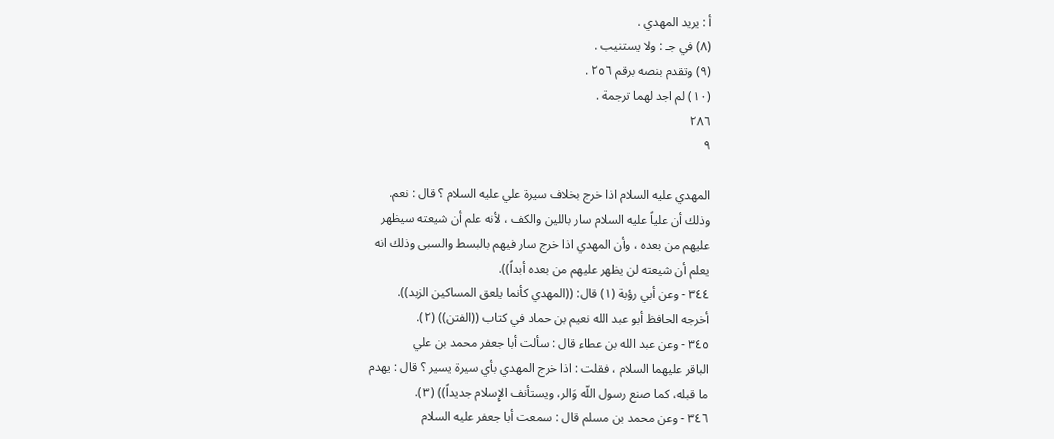أ : يريد المهدي .
(٨) في جـ : ولا يستنيب .
(٩) وتقدم بنصه برقم ٢٥٦ .
(١٠) لم اجد لهما ترجمة .
٢٨٦
٩

المهدي عليه السلام اذا خرج بخلاف سيرة علي عليه السلام ؟ قال : نعم.
وذلك أن علياً عليه السلام سار باللين والكف ، لأنه علم أن شيعته سيظهر
عليهم من بعده ، وأن المهدي اذا خرج سار فيهم بالبسط والسبى وذلك انه
يعلم أن شيعته لن يظهر عليهم من بعده أبداً)).
٣٤٤ - وعن أبي رؤبة (١) قال: ((المهدي كأنما يلعق المساكين الزبد)).
أخرجه الحافظ أبو عبد الله نعيم بن حماد في كتاب ((الفتن)) (٢).
٣٤٥ - وعن عبد الله بن عطاء قال : سألت أبا جعفر محمد بن علي
الباقر عليهما السلام ، فقلت : اذا خرج المهدي بأي سيرة يسير ؟ قال : يهدم
ما قبله، كما صنع رسول اللّه وَالر، ويستأنف الإِسلام جديداً)) (٣).
٣٤٦ - وعن محمد بن مسلم قال : سمعت أبا جعفر عليه السلام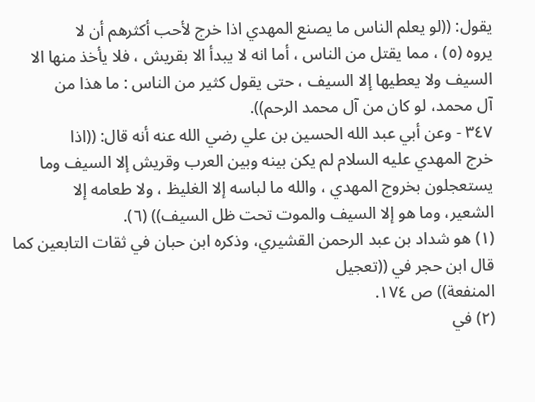يقول: ((لو يعلم الناس ما يصنع المهدي اذا خرج لأحب أكثرهم أن لا
يروه (٥) ، مما يقتل من الناس ، أما انه لا يبدأ الا بقريش ، فلا يأخذ منها الا
السيف ولا يعطيها إلا السيف ، حتى يقول كثير من الناس : ما هذا من
آل محمد، لو كان من آل محمد الرحم)).
٣٤٧ - وعن أبي عبد الله الحسين بن علي رضي الله عنه أنه قال: ((اذا
خرج المهدي عليه السلام لم يكن بينه وبين العرب وقريش إلا السيف وما
يستعجلون بخروج المهدي ، والله ما لباسه إلا الغليظ ، ولا طعامه إلا
الشعير، وما هو إلا السيف والموت تحت ظل السيف)) (٦).
(١) هو شداد بن عبد الرحمن القشيري، وذكره ابن حبان في ثقات التابعين كما قال ابن حجر في ((تعجيل
المنفعة)) ص ١٧٤.
(٢) في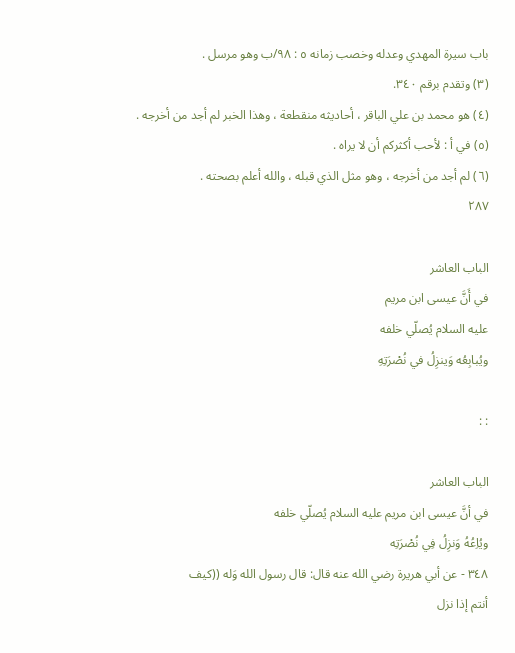باب سيرة المهدي وعدله وخصب زمانه ٥ : ٩٨/ب وهو مرسل .
(٣) وتقدم برقم ٣٤٠.
(٤) هو محمد بن علي الباقر ، أحاديثه منقطعة ، وهذا الخبر لم أجد من أخرجه .
(٥) في أ : لأحب أكثركم أن لا يراه .
(٦) لم أجد من أخرجه ، وهو مثل الذي قبله ، والله أعلم بصحته .
٢٨٧

الباب العاشر
في أَنَّ عيسى ابن مريم
عليه السلام يُصلّي خلفه
ويُبابِعُه وَينزِلُ في نُصْرَتِهِ

: :

الباب العاشر
في أنَّ عيسى ابن مريم عليه السلام يُصلّي خلفه
ويُاِعُهُ وَنزِلُ فِي نُصْرَتِه
٣٤٨ - عن أبي هريرة رضي الله عنه قال: قال رسول الله وَله ((كيف
أنتم إذا نزل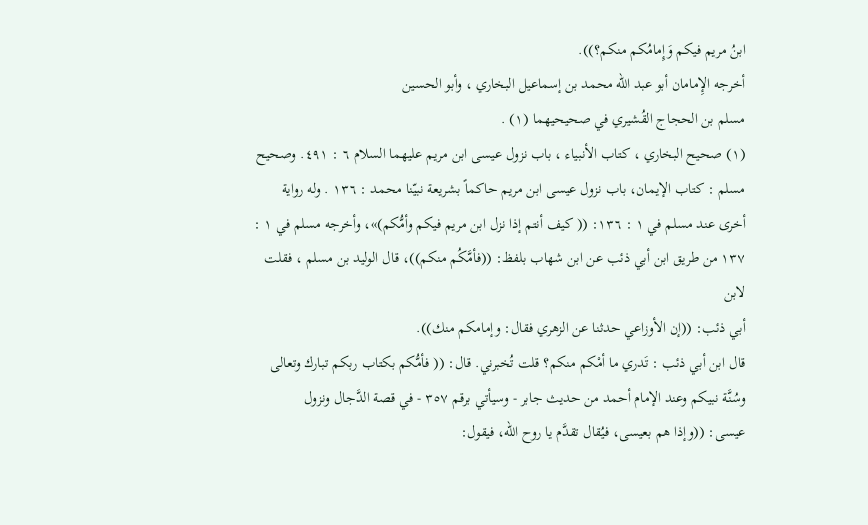ابنُ مريم فيكم وَإِمامُكم منكم؟)).
أخرجه الإِمامان أبو عبد الله محمد بن إسماعيل البخاري ، وأبو الحسين
مسلم بن الحجاج القُشيري في صحيحيهما (١) .
(١) صحيح البخاري ، كتاب الأنبياء ، باب نزول عيسى ابن مريم عليهما السلام ٦ : ٤٩١. وصحيح
مسلم : كتاب الإيمان، باب نزول عيسى ابن مريم حاكماً بشريعة نبيّنا محمد : ١٣٦ . وله رواية
أخرى عند مسلم في ١ : ١٣٦: (( كيف أنتم إذا نزل ابن مريم فيكم وأمُّكم)»، وأخرجه مسلم في ١ :
١٣٧ من طريق ابن أبي ذئب عن ابن شهاب بلفظ: ((فأمَّكُم منكم))، قال الوليد بن مسلم ، فقلت لابن
أبي ذئب: ((إن الأوزاعي حدثنا عن الزهري فقال: وإمامكم منك)).
قال ابن أبي ذئب : تَدري ما أمْكم منكم؟ قلت تُخبرني. قال: (( فأمُّكم بكتاب ربكم تبارك وتعالى
وسُنَّة نبيكم وعند الإمام أحمد من حديث جابر - وسيأتي برقم ٣٥٧ - في قصة الدَّجال ونزول
عيسى: ((وإذا هم بعيسى، فيُقال تقدَّم يا روح الله، فيقول: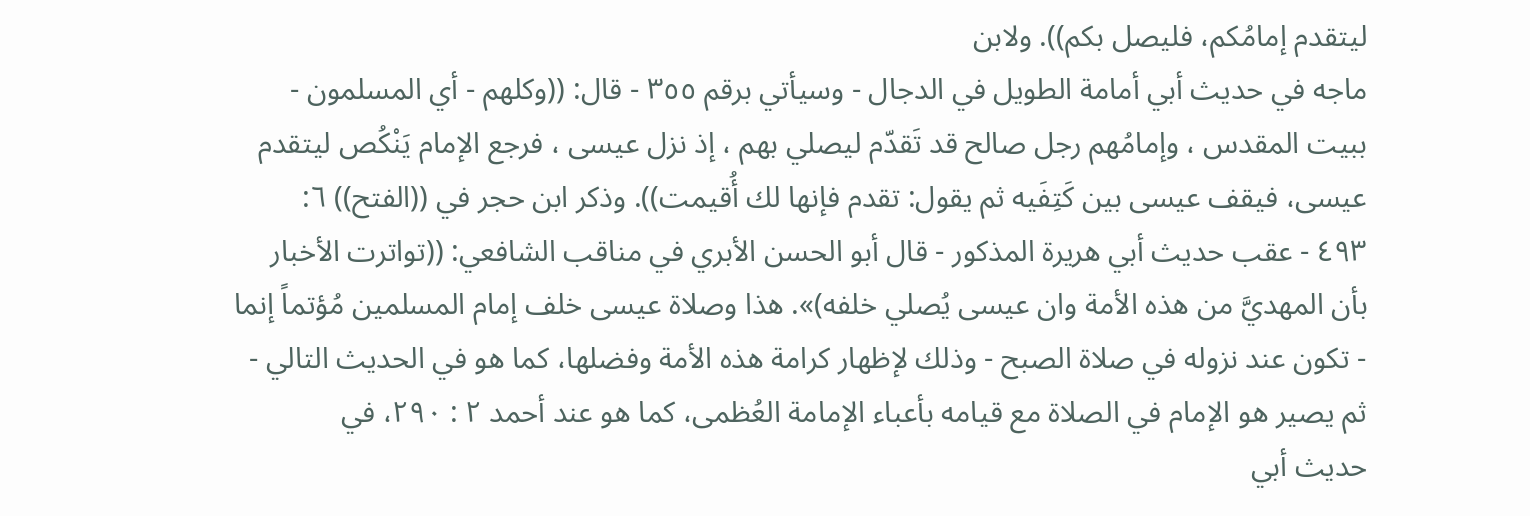ليتقدم إمامُكم، فليصل بكم)). ولابن
ماجه في حديث أبي أمامة الطويل في الدجال - وسيأتي برقم ٣٥٥ - قال: ((وكلهم - أي المسلمون -
ببيت المقدس ، وإمامُهم رجل صالح قد تَقدّم ليصلي بهم ، إذ نزل عيسى ، فرجع الإمام يَنْكُص ليتقدم
عيسى، فيقف عيسى بين كَتِفَيه ثم يقول: تقدم فإنها لك أُقيمت)). وذكر ابن حجر في ((الفتح)) ٦:
٤٩٣ - عقب حديث أبي هريرة المذكور - قال أبو الحسن الأبري في مناقب الشافعي: ((تواترت الأخبار
بأن المهديَّ من هذه الأمة وان عيسى يُصلي خلفه)». هذا وصلاة عيسى خلف إمام المسلمين مُؤتماً إنما
- تكون عند نزوله في صلاة الصبح - وذلك لإظهار كرامة هذه الأمة وفضلها، كما هو في الحديث التالي -
ثم يصير هو الإمام في الصلاة مع قيامه بأعباء الإمامة العُظمى، كما هو عند أحمد ٢ : ٢٩٠، في
حديث أبي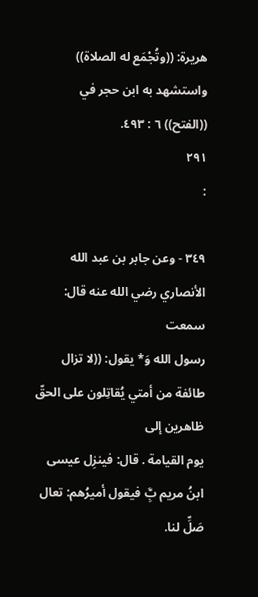هريرة: ((وتُجْمَع له الصلاة)) واستشهد به ابن حجر في ((الفتح)) ٦ : ٤٩٣.
٢٩١
:

٣٤٩ - وعن جابر بن عبد الله الأنصاري رضي الله عنه قال: سمعت
رسول الله وَ* يقول: ((لا تزال طائفة من أمتي يُقاتِلون على الحقّ ظاهرين إلى
يوم القيامة . قال: فينزِل عيسى ابنُ مريم بَِّ فيقول أميرُهم: تعال صَلِّ لنا.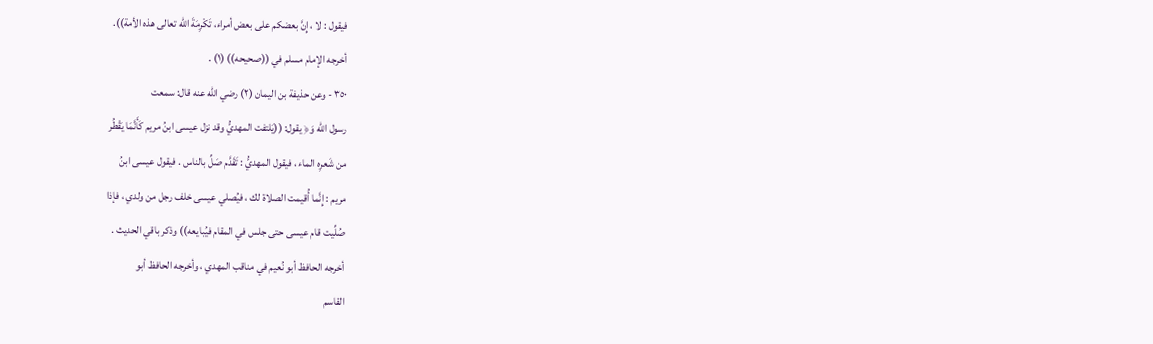فيقول : لا ، إِنَّ بعضكم على بعض أمراء، تَكْرِمَةَ الله تعالى هذه الأمة)).
أخرجه الإمام مسلم في ((صحيحه)) (١) .
٣٥٠ - وعن حذيفة بن اليمان (٢) رضي الله عنه قال: سمعت
رسول الله وَ﴿ يقول: ((يَلتفت المهديُّ وقد نزل عيسى ابنُ مريم كَأَنَّمَا يَقْطُر
من شَعرِه الماء ، فيقول المهديُّ : تَقَدَّم صَلِّ بالناس . فيقول عيسى ابنُ
مريم : إِنَّما أُقيمت الصلاة لك ، فيُصلي عيسى خلف رجل من ولدي ، فإذا
صُلِّيت قام عيسى حتى جلس في المقام فيُبايعه)) وذكر باقي الحديث .
أخرجه الحافظ أبو نُعيم في مناقب المهدي ، وأخرجه الحافظ أبو
القاسم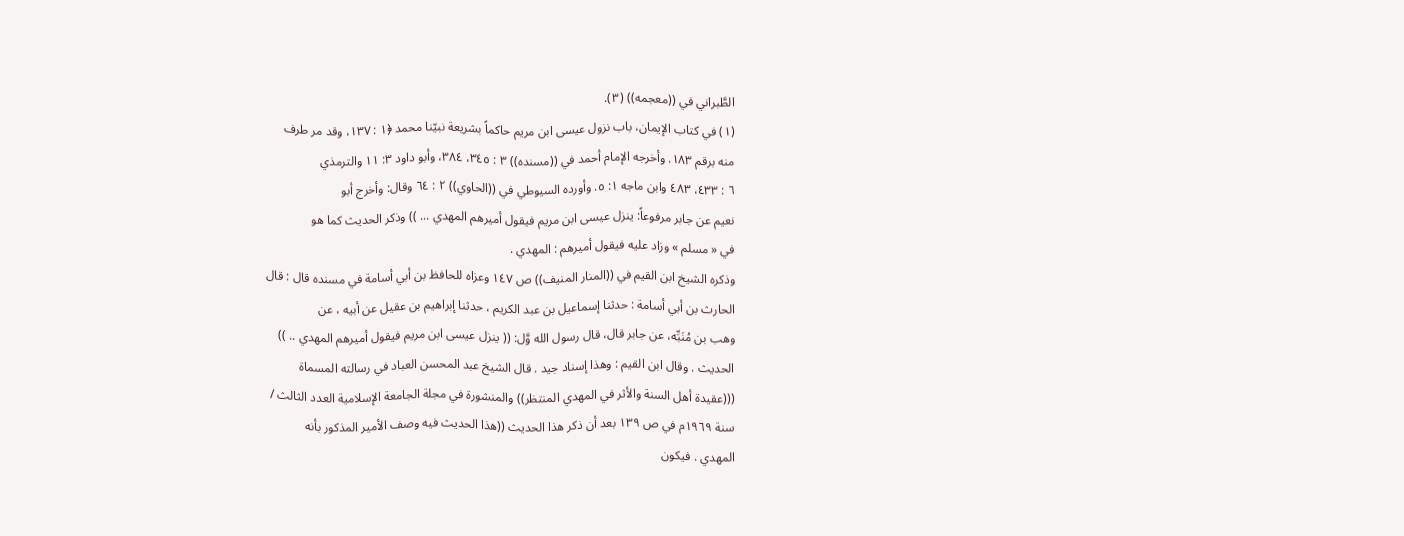الطَّبراني في ((معجمه)) (٣).
(١) في كتاب الإيمان، باب نزول عيسى ابن مريم حاكماً بشريعة نبيّنا محمد ﴿١ : ١٣٧، وقد مر طرف
منه برقم ١٨٣. وأخرجه الإمام أحمد في ((مسنده)) ٣ : ٣٤٥، ٣٨٤، وأبو داود ٣: ١١ والترمذي
٦ : ٤٣٣، ٤٨٣ وابن ماجه ١: ٥. وأورده السيوطي في ((الحاوي)) ٢ : ٦٤ وقال: وأخرج أبو
نعيم عن جابر مرفوعاً: ينزل عيسى ابن مريم فيقول أميرهم المهدي ... )) وذكر الحديث كما هو
في « مسلم » وزاد عليه فيقول أميرهم : المهدي .
وذكره الشيخ ابن القيم في ((المنار المنيف)) ص ١٤٧ وعزاه للحافظ بن أبي أسامة في مسنده قال : قال
الحارث بن أبي أسامة : حدثنا إسماعيل بن عبد الكريم ، حدثنا إبراهيم بن عقيل عن أبيه ، عن
وهب بن مُنَبِّه، عن جابر قال، قال رسول الله وَّل: (( ينزل عيسى ابن مريم فيقول أميرهم المهدي .. ))
الحديث . وقال ابن القيم : وهذا إسناد جيد . قال الشيخ عبد المحسن العباد في رسالته المسماة
(((عقيدة أهل السنة والأثر في المهدي المنتظر)) والمنشورة في مجلة الجامعة الإسلامية العدد الثالث /
سنة ١٩٦٩م في ص ١٣٩ بعد أن ذكر هذا الحديث ((هذا الحديث فيه وصف الأمير المذكور بأنه
المهدي . فيكون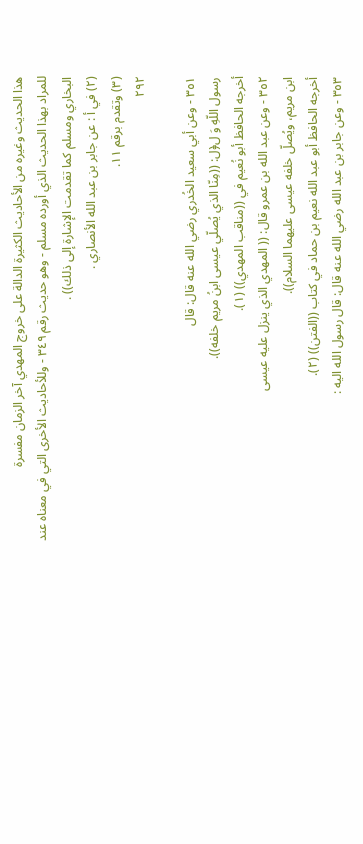هذا الحديث وغيره من الأحاديث الكثيرة الدالة على خروج المهدي آخر الزمان مفسرة
للمراد بهذا الحديث الذي أورده مسلم - وهو حديث رقم ٣٤٩ - وللأحاديث الأخرى التي في معناه عند
البخاري ومسلم كما تقدمت الإشارة إلى ذلك)) .
(٢) في أ : عن جابر بن عبد الله الأنصاري .
(٣) وتقدم برقم ١١.
٢٩٢

٣٥١ - وعن أبي سعيد الخُدري رضي الله عنه قال: قال
رسول اللّهِ وَ ل﴿ل: ((مِنّا الذي يُصلّي عيسى ابنُ مريم خلفه)).
أخرجه الحافظ أبو نُعيم في ((مناقب المهدي)) (١).
٣٥٢ - وعن عبد الله بن عمرو قال: (( المهدي الذي ينزل عليه عيسى
ابن مريم، ويُصلّ خلفه عيسى عليهما السلام)).
أخرجه الحافظ أبو عبد الله نعيم بن حماد في كتاب ((الفتن)) (٢).
٣٥٣ - وعن جابر بن عبد الله رضي الله عنه قال: قال رسول الله اليه :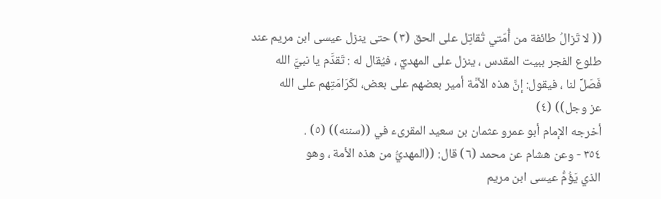(( لا تَزالُ طائفة من أُمّتي تُقاتِل على الحق (٣) حتى ينزل عيسى ابن مريم عند
طلوع الفجر ببيت المقدس ، ينزل على المهديِّ ، فيُقال له : تَقدَّم يا نبيَّ الله
فَصَلِّ لنا ، فيقول: إنَّ هذه الأمَّة أمير بعضهم على بعض، لكَرَامَتِهم على الله
عز وجل)) (٤)
أخرجه الإمام أبو عمرو عثمان بن سعيد المقرىء في ((سننه)) (٥) .
٣٥٤ - وعن هشام عن محمد (٦) قال: ((المهديُّ من هذه الأمة ، وهو
الذي يَؤُمُّ عيسى ابن مريم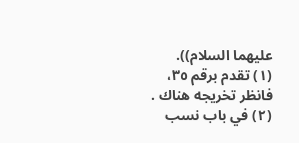عليهما السلام)).
(١) تقدم برقم ٣٥، فانظر تخريجه هناك .
(٢) في باب نسب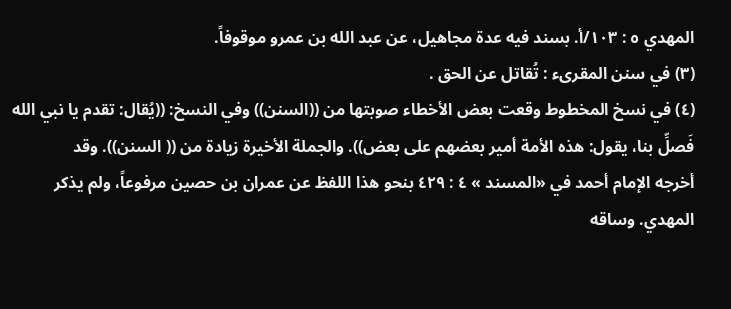المهدي ٥ : ١٠٣/أ. بسند فيه عدة مجاهيل، عن عبد الله بن عمرو موقوفاً.
(٣) في سنن المقرىء : تُقاتل عن الحق .
(٤) في نسخ المخطوط وقعت بعض الأخطاء صوبتها من ((السنن)) وفي النسخ: ((يُقال: تقدم يا نبي الله
فَصلِّ بنا، يقول: هذه الأمة أمير بعضهم على بعض)). والجملة الأخيرة زيادة من (( السنن)). وقد
أخرجه الإمام أحمد في «المسند » ٤ : ٤٢٩ بنحو هذا اللفظ عن عمران بن حصين مرفوعاً، ولم يذكر
المهدي. وساقه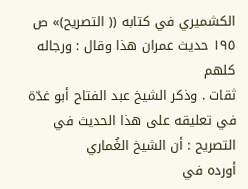الكشميري في كتابه (( التصريح)» ص ١٩٥ حديث عمران هذا وقال : ورجاله كلهم
ثقات . وذكر الشيخ عبد الفتاح أبو غدّة في تعليقه على هذا الحديث في التصريح : أن الشيخ الغُماري
أورده في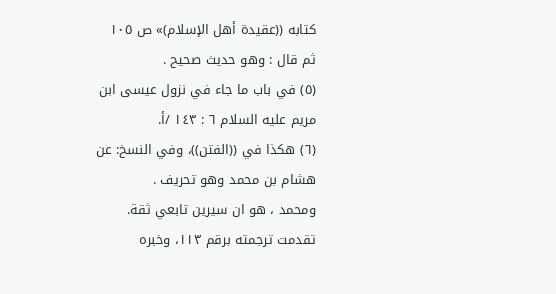كتابه ((عقيدة أهل الإسلام)» ص ١٠٥ ثم قال : وهو حديث صحيح .
(٥) في باب ما جاء في نزول عيسى ابن مريم عليه السلام ٦ : ١٤٣ /أ.
(٦) هكذا في ((الفتن))، وفي النسخ: عن هشام بن محمد وهو تحريف .
ومحمد ، هو ان سيرين تابعي ثقة. تقدمت ترجمته برقم ١١٣، وخبره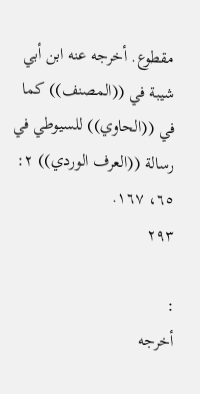مقطوع. أخرجه عنه ابن أبي
شيبة في ((المصنف)) كما في ((الحاوي)) للسيوطي في رسالة ((العرف الوردي)) ٢: ٦٥، ١٦٧.
٢٩٣

:
أخرجه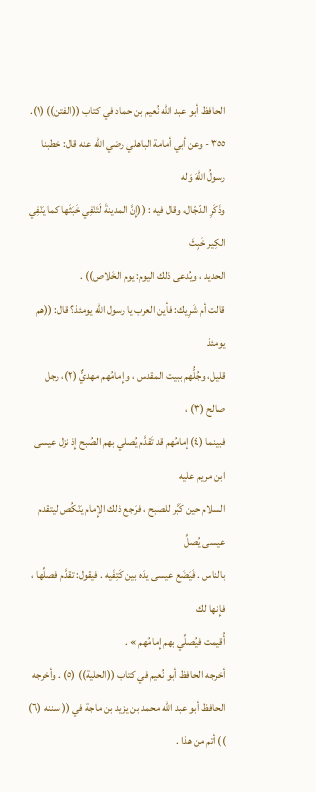الحافظ أبو عبد الله نُعيم بن حماد في كتاب ((الفتن)) (١).
٣٥٥ - وعن أبي أمامة الباهلي رضي الله عنه قال: خطبنا رسولُ اللّهَ وَله
وذَكَرِ الدّجّال، وقال فيه : ((إِنَّ المدينةَ لَتَنْفِي خَبَثَها كما يَنْفِي الكِير خَبِثَ
الحديد ، ويُدعى ذلك اليوم: يوم الخَلاص)) .
قالت أم شَرِيك: فأين العرب يا رسول الله يومئذ؟ قال: ((هم يومئذ
قليل، وجُلُّهم ببيت المقدس ، وإِمامُهم مهديٌّ (٢)، رجل صالح (٣) ،
فبينما (٤) إمامُهم قد تَقدَّم يُصلي بهم الصُبح إِذ نزل عيسى ابن مريم عليه
السلام حين كَبَّر للصبح ، فرَجع ذلك الإِمام يَنْكُص ليتقدم عيسى يُصلِّ
بالناس . فَيَضَع عيسى يدَه بين كَتِفَيه . فيقول: تقدَّم فصلِّها ، فإِنها لك
أُقيمت فيُصلِّي بهم إِمامُهم » .
أخرجه الحافظ أبو نُعيم في كتاب ((الحلية)) (٥) . وأخرجه
الحافظ أبو عبد الله محمد بن يزيد بن ماجة في (( سننه (٦) )) أتم من هذا .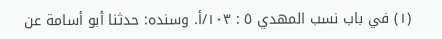(١) في باب نسب المهدي ٥ : ١٠٣/أ. وسنده: حدثنا أبو أسامة عن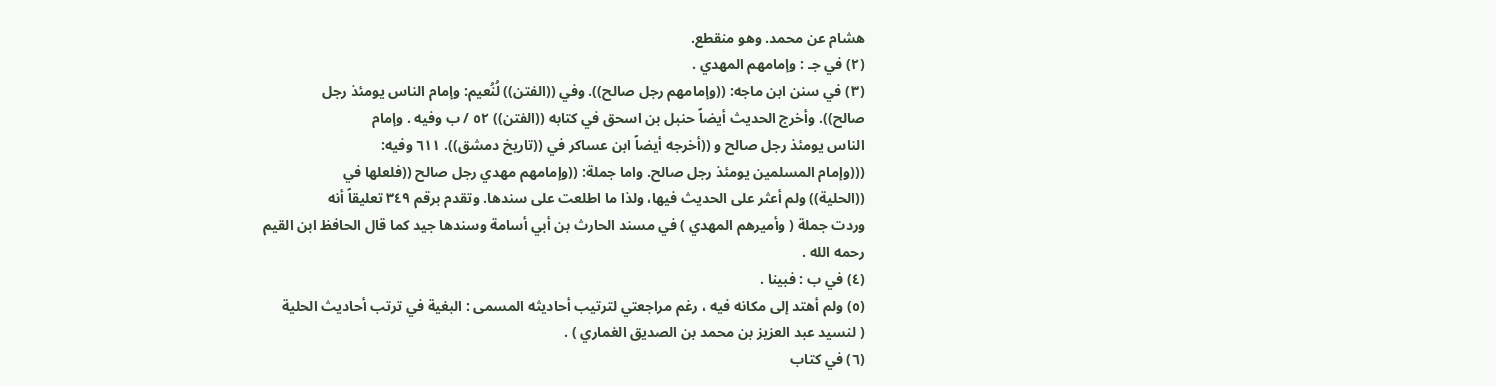هشام عن محمد. وهو منقطع.
(٢) في جـ : وإمامهم المهدي .
(٣) في سنن ابن ماجه: ((وإمامهم رجل صالح)). وفي ((الفتن)) لُنُعيم: وإمام الناس يومئذ رجل
صالح)). وأخرج الحديث أيضاً حنبل بن اسحق في كتابه ((الفتن)) ٥٢ / ب وفيه . وإمام
الناس يومئذ رجل صالح و ((أخرجه أيضاً ابن عساكر في ((تاريخ دمشق)). ٦١١ وفيه:
(((وإمام المسلمين يومئذ رجل صالح. واما جملة: ((وإمامهم مهدي رجل صالح ((فلعلها في
((الحلية)) ولم أعثر على الحديث فيها، ولذا ما اطلعت على سندها. وتقدم برقم ٣٤٩ تعليقاً أنه
وردت جملة ( وأميرهم المهدي ) في مسند الحارث بن أبي أسامة وسندها جيد كما قال الحافظ ابن القيم
رحمه الله .
(٤) في ب : فبينا .
(٥) ولم أهتد إلى مكانه فيه ، رغم مراجعتي لترتيب أحاديثه المسمى : البغية في ترتب أحاديث الحلية
( لنسيد عبد العزيز بن محمد بن الصديق الغماري ) .
(٦) في كتاب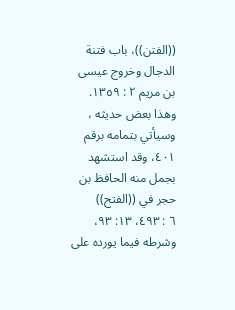((الفتن))، باب فتنة الدجال وخروج عيسى بن مريم ٢ : ١٣٥٩.
وهذا بعض حديثه ، وسيأتي بتمامه برقم ٤٠١، وقد استشهد بجمل منه الحافظ بن حجر في ((الفتح))
٦ : ٤٩٣، ١٣: ٩٣، وشرطه فيما يورده على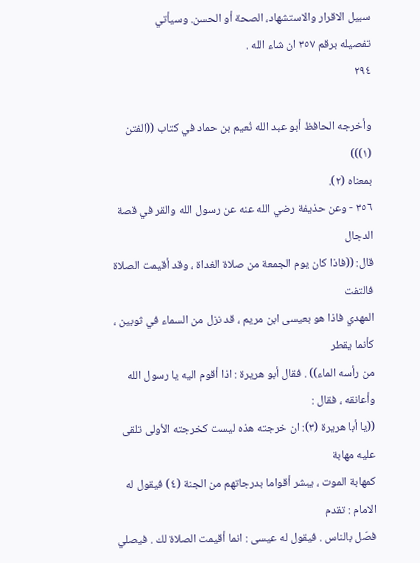سبيل الاقرار والاستشهاد، الصحة أو الحسن. وسيأتي
تفصيله برقم ٣٥٧ ان شاء الله .
٢٩٤

وأخرجه الحافظ أبو عبد الله نُعيم بن حماد في كتاب ((الفتن (١)))
بمعناه (٢).
٣٥٦ - وعن حذيفة رضي الله عنه عن رسول الله والقر في قصة الدجال
قال: ((فاذا كان يوم الجمعة من صلاة الغداة ، وقد أقيمت الصلاة فالتفت
المهدي فاذا هو بعيسى ابن مريم ، قد نزل من السماء في ثوبين ، كأنما يقطر
من رأسه الماء)) . فقال أبو هريرة : اذا أقوم اليه يا رسول الله وأعانقه ، فقال :
((يا أبا هريرة (٣): ان خرجته هذه ليست كخرجته الأولى تلقى عليه مهابة
كمهابة الموت ، يبشر أقواما بدرجاتهم من الجنة (٤) فيقول له الامام : تقدم
فصّل بالناس . فيقول له عيسى : انما أقيمت الصلاة لك . فيصلي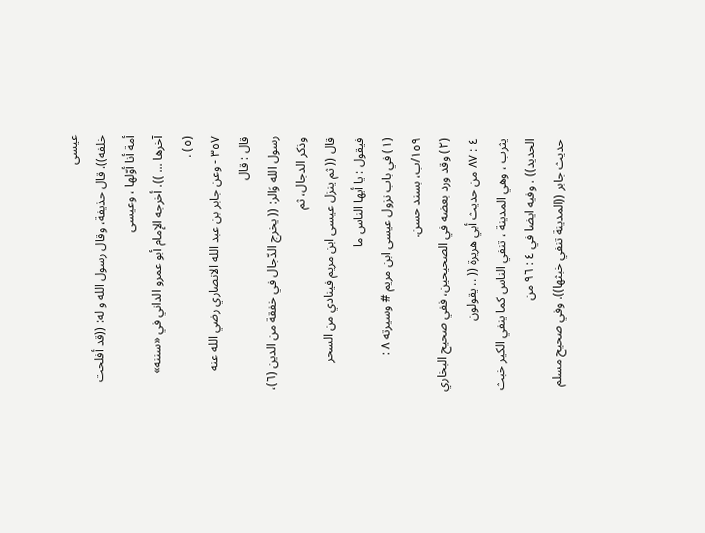عيسى
خلفه)). قال حذيفة، وقال رسول الله و له: ((قد أفلحت أمة أنا أوّلها ، وعيسى
آخرها ... )). أخرجه الإمام أبو عمرو الداني في «سننه» (٥) .
٣٥٧ - وعن جابر بن عبد الله الانصاري رضي الله عنه قال : قال
رسول الله وَالر: (( يخرج الدّجال في خفقة من الدين (٦)، وذكر الدجال، ثم
قال (( ثم ينزل عيسى ابن مريم فينادي من السحر فيقول : يا أيها الناس ما
(١) في باب نزول عيسى ابن مريم # وسيرته ٨ : ١٥٩/ب، بسند حسن.
(٢) وقد ورد بعضه في الصحيحين، ففي صحيح البخاري ٤ : ٨٧ من حديث أبي هريرة (( .. يقولون
يثرب ، وهي المدينة ، تنفي الناس كما ينفي الكير خبث الحديد)) . وفيه ايضا في ٤ : ٩٦ من
حديث جابر ((المدينة تنفي خبثها)). وفي صحيح مسلم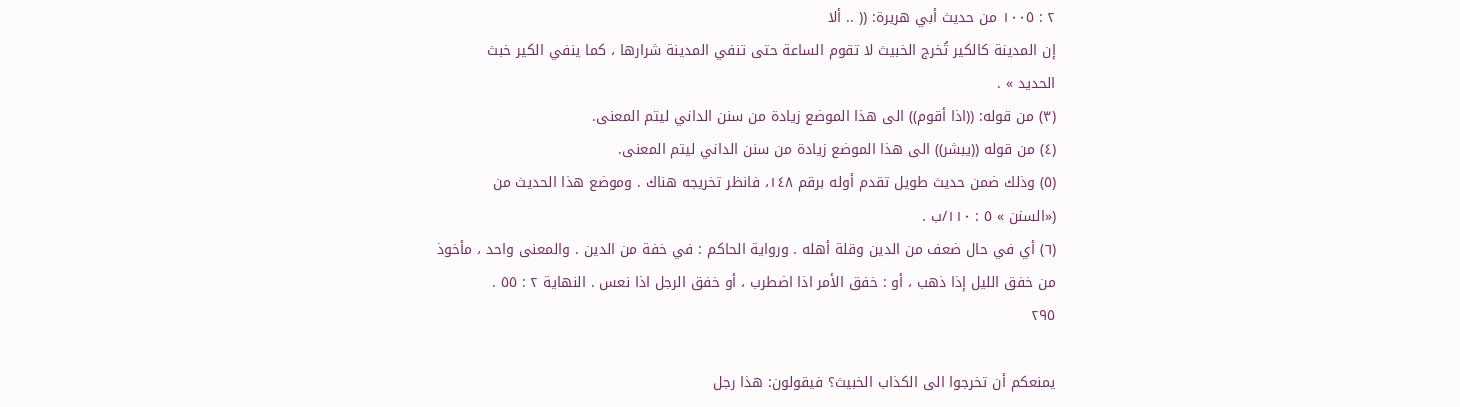٢ : ١٠٠٥ من حديث أبي هريرة: (( .. ألا
إن المدينة كالكير تُخرج الخبيث لا تقوم الساعة حتى تنفي المدينة شرارها ، كما ينفي الكير خبث
الحديد » .
(٣) من قوله: ((اذا أقوم)) الى هذا الموضع زيادة من سنن الداني ليتم المعنى.
(٤) من قوله ((يبشر)) الى هذا الموضع زيادة من سنن الداني ليتم المعنى.
(٥) وذلك ضمن حديث طويل تقدم أوله برقم ١٤٨، فانظر تخريجه هناك . وموضع هذا الحديث من
(«السنن » ٥ : ١١٠/ب .
(٦) أي في حال ضعف من الدين وقلة أهله . ورواية الحاكم : في خفة من الدين . والمعنى واحد ، مأخوذ
من خفق الليل إذا ذهب ، أو : خفق الأمر اذا اضطرب ، أو خفق الرجل اذا نعس . النهاية ٢ : ٥٥ .
٢٩٥

يمنعكم أن تخرجوا الى الكذاب الخبيث؟ فيقولون: هذا رجل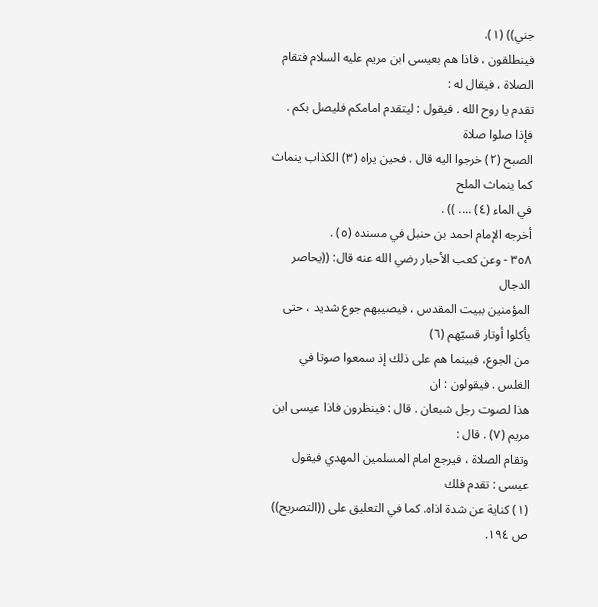جني)) (١).
فينطلقون ، فاذا هم بعيسى ابن مريم عليه السلام فتقام الصلاة ، فيقال له :
تقدم يا روح الله . فيقول : ليتقدم امامكم فليصل بكم . فإذا صلوا صلاة
الصبح (٢) خرجوا اليه قال . فحين يراه (٣) الكذاب ينماث كما ينماث الملح
في الماء (٤) .... )) .
أخرجه الإمام احمد بن حنبل في مسنده (٥) .
٣٥٨ - وعن كعب الأحبار رضي الله عنه قال: ((يحاصر الدجال
المؤمنين ببيت المقدس ، فيصيبهم جوع شديد ، حتى يأكلوا أوتار قسيّهم (٦)
من الجوع، فبينما هم على ذلك إذ سمعوا صوتا في الغلس . فيقولون : ان
هذا لصوت رجل شبعان . قال : فينظرون فاذا عيسى ابن مريم (٧) . قال :
وتقام الصلاة ، فيرجع امام المسلمين المهدي فيقول عيسى : تقدم فلك
(١) كناية عن شدة اذاه. كما في التعليق على ((التصريح)) ص ١٩٤.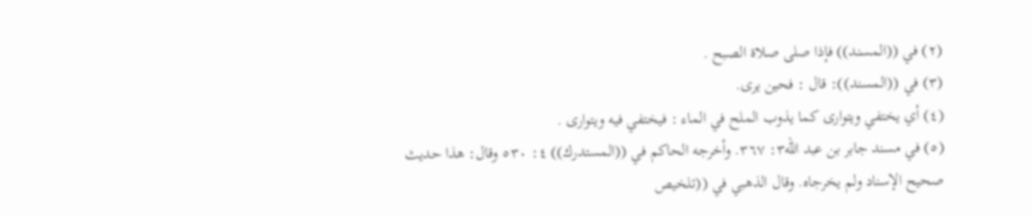(٢) في ((المسند)) فإذا صلى صلاة الصبح .
(٣) في ((المسند)): قال : فحين يرى.
(٤) أي يختفي ويتوارى كما يذوب الملح في الماء : فيختفي فيه ويتوارى .
(٥) في مسند جابر بن عبد الله٣: ٣٦٧. وأخرجه الحاكم في ((المستدرك)) ٤: ٥٣٠ وقال: هذا حديث
صحيح الإسناد ولم يخرجاه. وقال الذهبي في ((تلخيص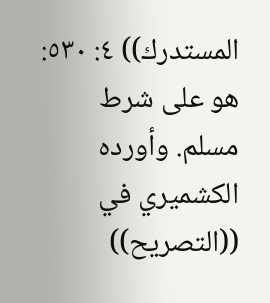المستدرك)) ٤: ٥٣٠: هو على شرط
مسلم. وأورده الكشميري في ((التصريح))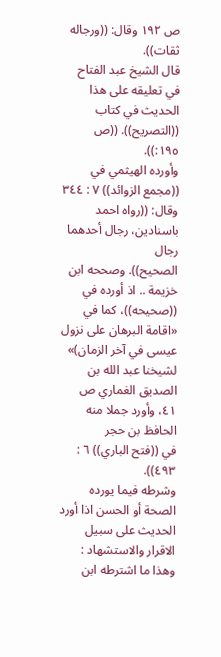ص ١٩٢ وقال: ((ورجاله ثقات)).
قال الشيخ عبد الفتاح في تعليقه على هذا الحديث في كتاب ((التصريح)). ((ص ١٩٥:)).
وأورده الهيثمي في ((مجمع الزوائد)) ٧ : ٣٤٤ وقال: ((رواه احمد باسنادين، رجال أحدهما رجال
الصحيح)). وصححه ابن خزيمة .. اذ أورده في ((صحيحه))، كما في «اقامة البرهان على نزول
عيسى في آخر الزمان)» لشيخنا عبد الله بن الصديق الغماري ص ٤١، وأورد جملا منه الحافظ بن حجر
في ((فتح الباري)) ٦ : ٤٩٣)).
وشرطه فيما يورده الصحة أو الحسن اذا أورد الحديث على سبيل الاقرار والاستشهاد : وهذا ما اشترطه ابن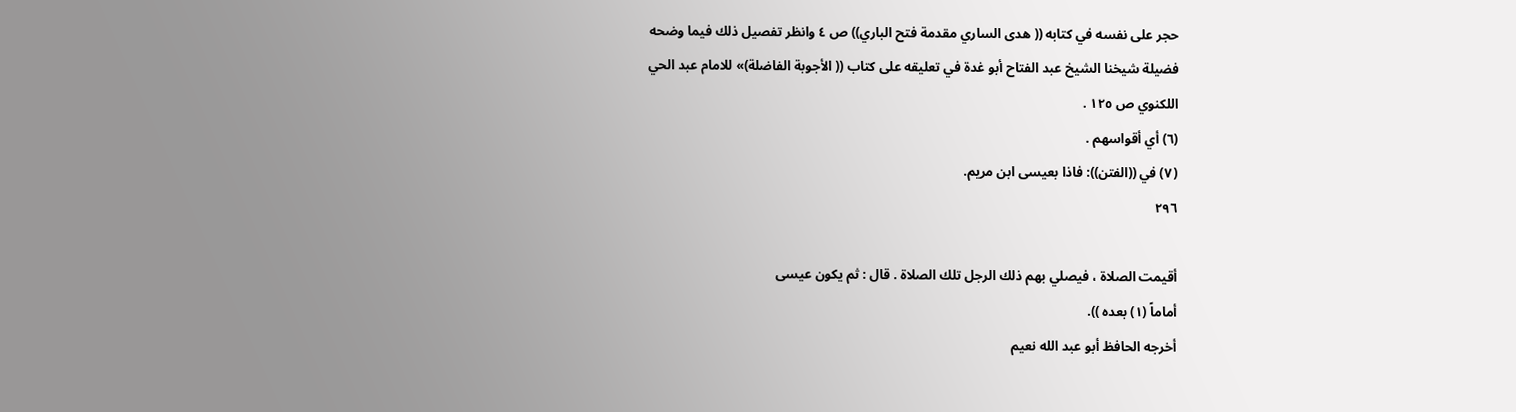حجر على نفسه في كتابه (( هدى الساري مقدمة فتح الباري)) ص ٤ وانظر تفصيل ذلك فيما وضحه
فضيلة شيخنا الشيخ عبد الفتاح أبو غدة في تعليقه على كتاب (( الأجوبة الفاضلة)» للامام عبد الحي
اللكنوي ص ١٢٥ .
(٦) أي أقواسهم .
(٧) في ((الفتن)): فاذا بعيسى ابن مريم.
٢٩٦

أقيمت الصلاة ، فيصلي بهم ذلك الرجل تلك الصلاة . قال : ثم يكون عيسى
أماماً (١) بعده )).
أخرجه الحافظ أبو عبد الله نعيم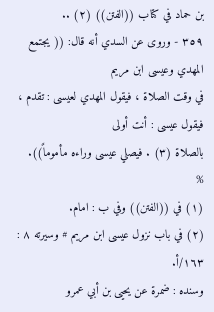بن حماد في كتاب ((الفتن)) (٢) ..
٣٥٩ - وروى عن السدي أنه قال: (( يجتمع المهدي وعيسى ابن مريم
في وقت الصلاة ، فيقول المهدي لعيسى : تقدم ، فيقول عيسى : أنت أولى
بالصلاة (٣) . فيصلي عيسى وراءه مأموماً)).
%
(١) في ((الفتن)) وفي ب : امام.
(٢) في باب نزول عيسى ابن مريم # وسيرته ٨ : ١٦٣/أ.
وسنده : ضمرة عن يحيى بن أبي عمرو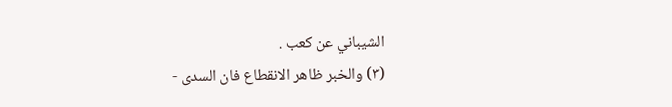الشيباني عن كعب .
(٣) والخبر ظاهر الانقطاع فان السدى -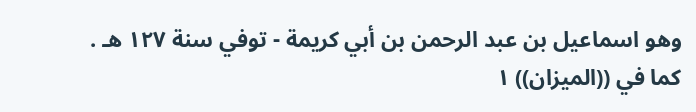وهو اسماعيل بن عبد الرحمن بن أبي كريمة - توفي سنة ١٢٧ هـ .
كما في ((الميزان)) ١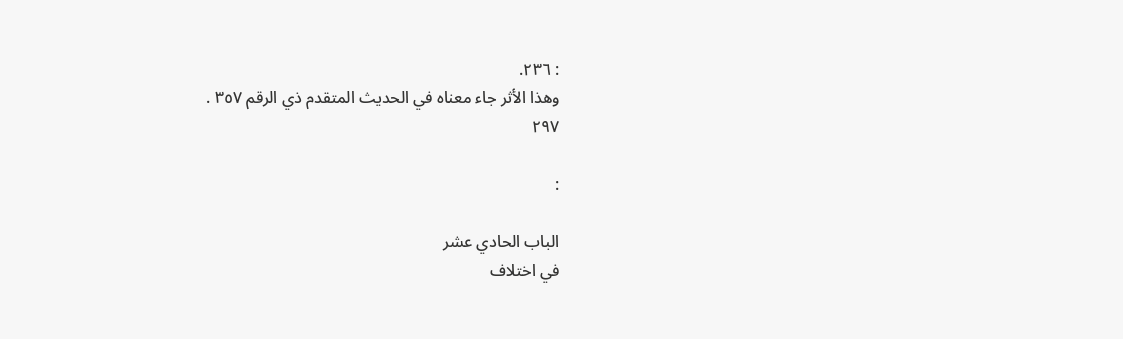: ٢٣٦.
وهذا الأثر جاء معناه في الحديث المتقدم ذي الرقم ٣٥٧ .
٢٩٧

:

الباب الحادي عشر
في اختلاف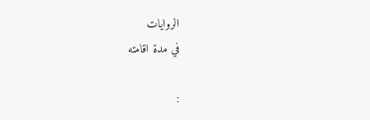الروايات
في مدة اقامته

: